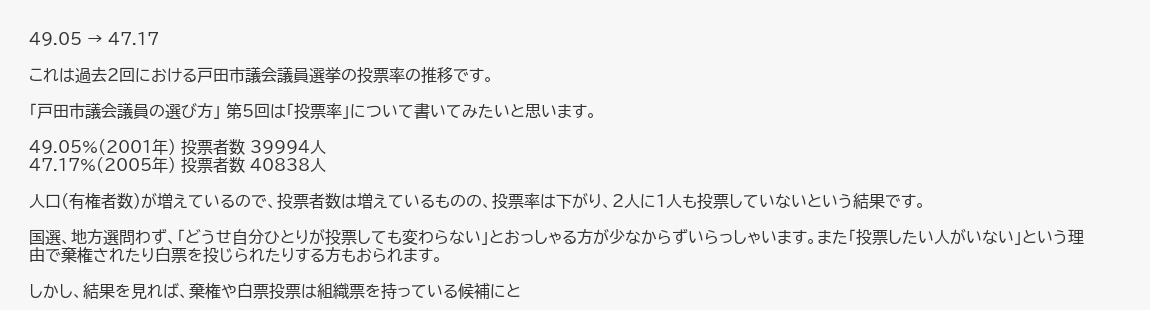49.05 → 47.17

これは過去2回における戸田市議会議員選挙の投票率の推移です。

「戸田市議会議員の選び方」 第5回は「投票率」について書いてみたいと思います。

49.05%(2001年) 投票者数 39994人
47.17%(2005年) 投票者数 40838人

人口(有権者数)が増えているので、投票者数は増えているものの、投票率は下がり、2人に1人も投票していないという結果です。

国選、地方選問わず、「どうせ自分ひとりが投票しても変わらない」とおっしゃる方が少なからずいらっしゃいます。また「投票したい人がいない」という理由で棄権されたり白票を投じられたりする方もおられます。

しかし、結果を見れば、棄権や白票投票は組織票を持っている候補にと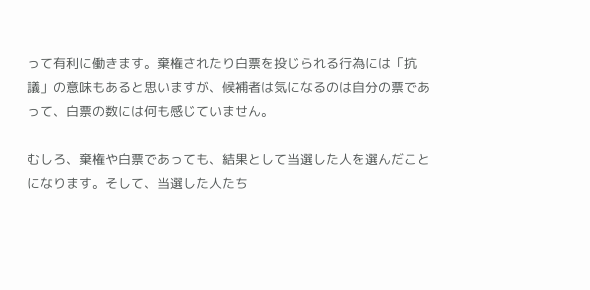って有利に働きます。棄権されたり白票を投じられる行為には「抗議」の意味もあると思いますが、候補者は気になるのは自分の票であって、白票の数には何も感じていません。

むしろ、棄権や白票であっても、結果として当選した人を選んだことになります。そして、当選した人たち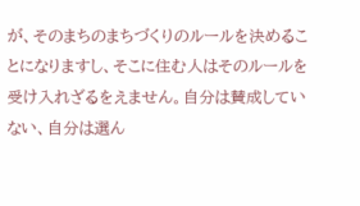が、そのまちのまちづくりのルールを決めることになりますし、そこに住む人はそのルールを受け入れざるをえません。自分は賛成していない、自分は選ん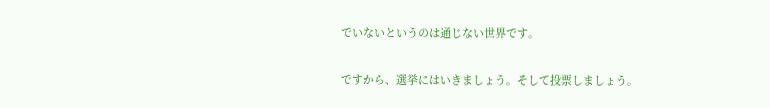でいないというのは通じない世界です。

ですから、選挙にはいきましょう。そして投票しましょう。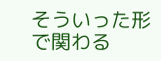そういった形で関わる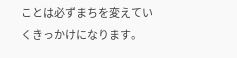ことは必ずまちを変えていくきっかけになります。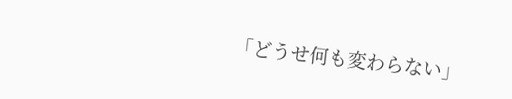「どうせ何も変わらない」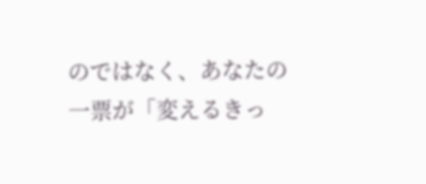のではなく、あなたの一票が「変えるきっ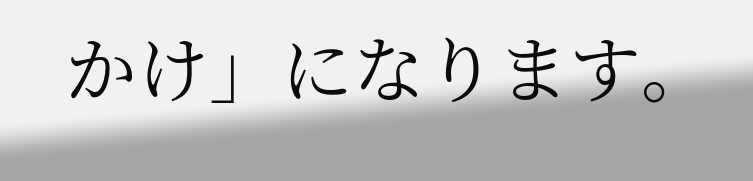かけ」になります。